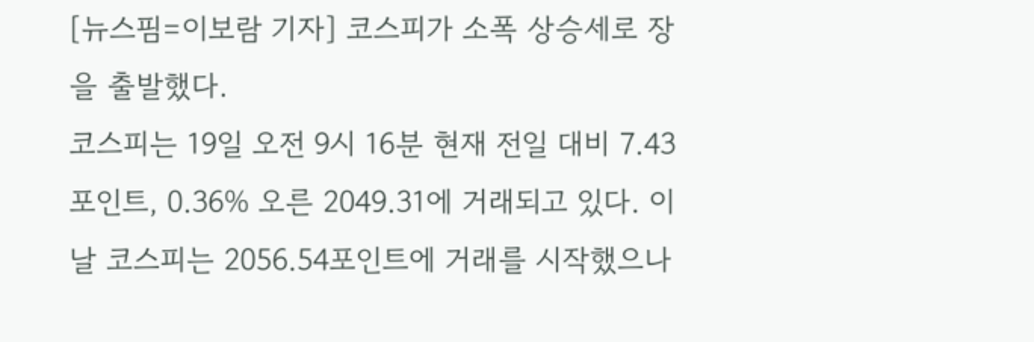[뉴스핌=이보람 기자] 코스피가 소폭 상승세로 장을 출발했다.
코스피는 19일 오전 9시 16분 현재 전일 대비 7.43포인트, 0.36% 오른 2049.31에 거래되고 있다. 이날 코스피는 2056.54포인트에 거래를 시작했으나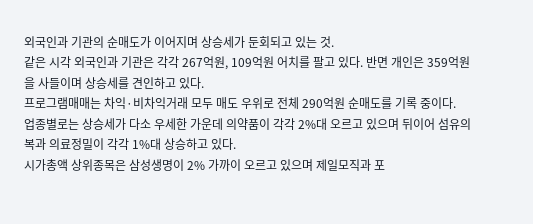외국인과 기관의 순매도가 이어지며 상승세가 둔회되고 있는 것.
같은 시각 외국인과 기관은 각각 267억원, 109억원 어치를 팔고 있다. 반면 개인은 359억원을 사들이며 상승세를 견인하고 있다.
프로그램매매는 차익·비차익거래 모두 매도 우위로 전체 290억원 순매도를 기록 중이다.
업종별로는 상승세가 다소 우세한 가운데 의약품이 각각 2%대 오르고 있으며 뒤이어 섬유의복과 의료정밀이 각각 1%대 상승하고 있다.
시가총액 상위종목은 삼성생명이 2% 가까이 오르고 있으며 제일모직과 포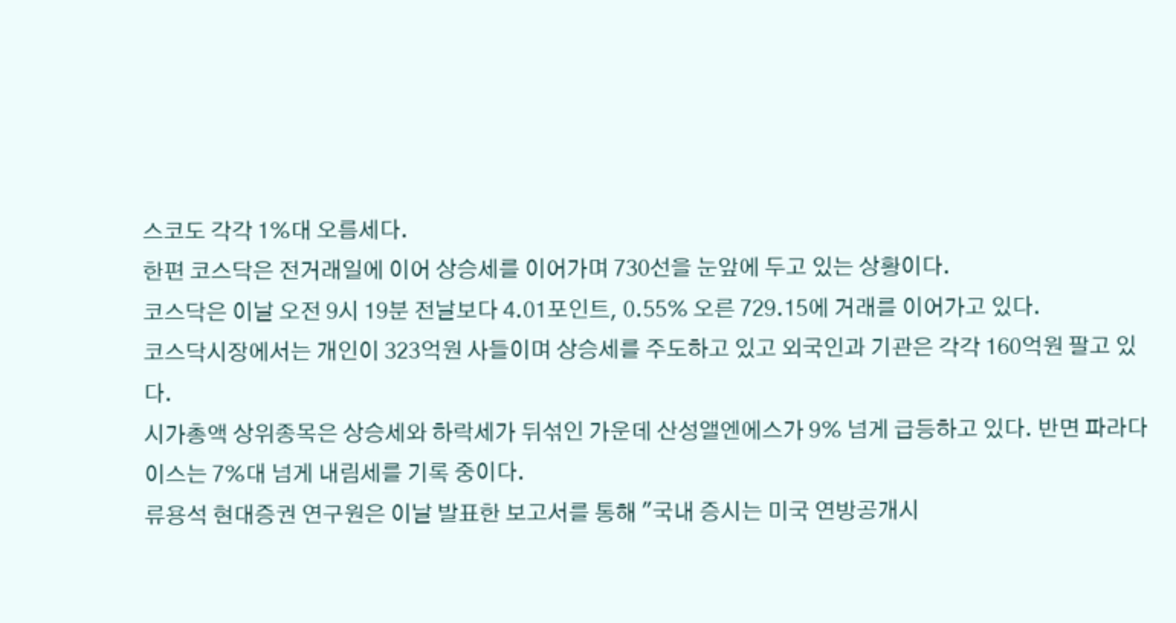스코도 각각 1%대 오름세다.
한편 코스닥은 전거래일에 이어 상승세를 이어가며 730선을 눈앞에 두고 있는 상황이다.
코스닥은 이날 오전 9시 19분 전날보다 4.01포인트, 0.55% 오른 729.15에 거래를 이어가고 있다.
코스닥시장에서는 개인이 323억원 사들이며 상승세를 주도하고 있고 외국인과 기관은 각각 160억원 팔고 있다.
시가총액 상위종목은 상승세와 하락세가 뒤섞인 가운데 산성앨엔에스가 9% 넘게 급등하고 있다. 반면 파라다이스는 7%대 넘게 내림세를 기록 중이다.
류용석 현대증권 연구원은 이날 발표한 보고서를 통해 "국내 증시는 미국 연방공개시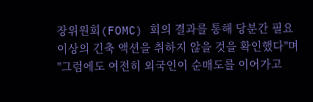장위원회(FOMC) 회의 결과를 통해 당분간 필요 이상의 긴축 액션을 취하지 않을 것을 확인했다"며 "그럼에도 여전히 외국인이 순매도를 이어가고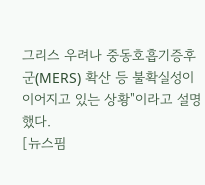그리스 우려나 중동호흡기증후군(MERS) 확산 등 불확실성이 이어지고 있는 상황"이라고 설명했다.
[뉴스핌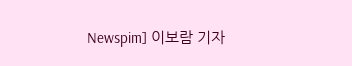Newspim] 이보람 기자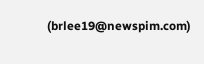(brlee19@newspim.com)